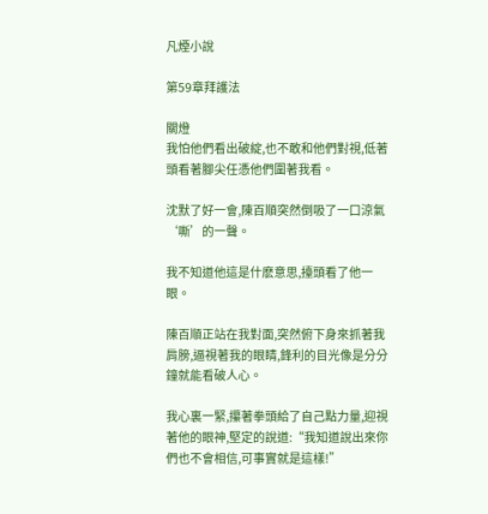凡煙小說

第59章拜護法

關燈
我怕他們看出破綻,也不敢和他們對視,低著頭看著腳尖任憑他們圍著我看。

沈默了好一會,陳百順突然倒吸了一口涼氣‘嘶’的一聲。

我不知道他這是什麽意思,擡頭看了他一眼。

陳百順正站在我對面,突然俯下身來抓著我肩膀,逼視著我的眼睛,鋒利的目光像是分分鐘就能看破人心。

我心裏一緊,攥著拳頭給了自己點力量,迎視著他的眼神,堅定的說道:“我知道說出來你們也不會相信,可事實就是這樣!”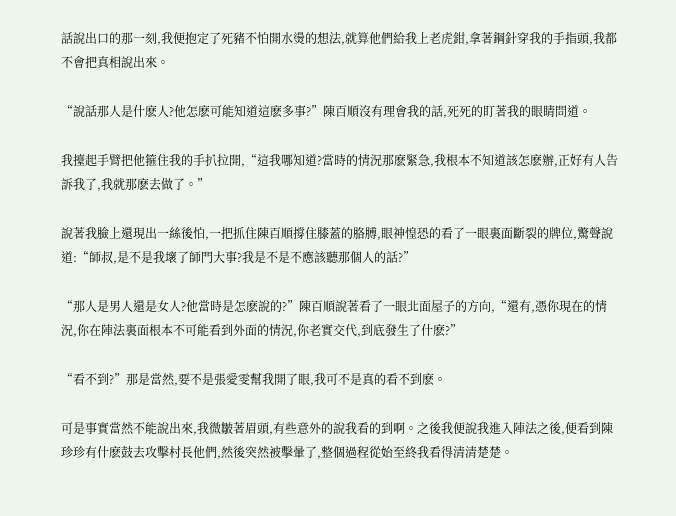話說出口的那一刻,我便抱定了死豬不怕開水燙的想法,就算他們給我上老虎鉗,拿著鋼針穿我的手指頭,我都不會把真相說出來。

“說話那人是什麽人?他怎麽可能知道這麽多事?”陳百順沒有理會我的話,死死的盯著我的眼睛問道。

我擡起手臂把他箍住我的手扒拉開,“這我哪知道?當時的情況那麽緊急,我根本不知道該怎麽辦,正好有人告訴我了,我就那麽去做了。”

說著我臉上還現出一絲後怕,一把抓住陳百順撐住膝蓋的胳膊,眼神惶恐的看了一眼裏面斷裂的牌位,驚聲說道:“師叔,是不是我壞了師門大事?我是不是不應該聽那個人的話?”

“那人是男人還是女人?他當時是怎麽說的?”陳百順說著看了一眼北面屋子的方向,“還有,憑你現在的情況,你在陣法裏面根本不可能看到外面的情況,你老實交代,到底發生了什麽?”

“看不到?”那是當然,要不是張愛雯幫我開了眼,我可不是真的看不到麽。

可是事實當然不能說出來,我微皺著眉頭,有些意外的說我看的到啊。之後我便說我進入陣法之後,便看到陳珍珍有什麽鼓去攻擊村長他們,然後突然被擊暈了,整個過程從始至終我看得清清楚楚。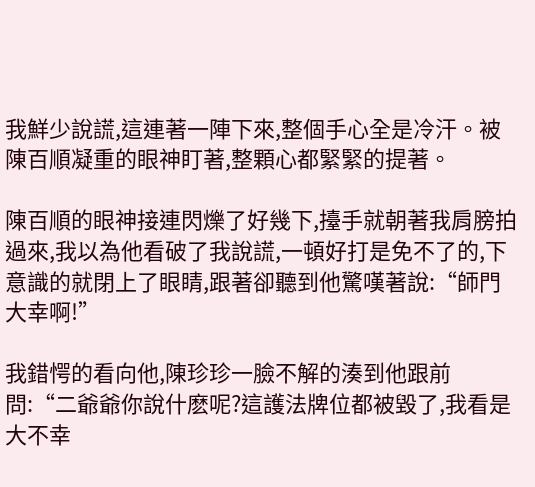我鮮少說謊,這連著一陣下來,整個手心全是冷汗。被陳百順凝重的眼神盯著,整顆心都緊緊的提著。

陳百順的眼神接連閃爍了好幾下,擡手就朝著我肩膀拍過來,我以為他看破了我說謊,一頓好打是免不了的,下意識的就閉上了眼睛,跟著卻聽到他驚嘆著說:“師門大幸啊!”

我錯愕的看向他,陳珍珍一臉不解的湊到他跟前問:“二爺爺你說什麽呢?這護法牌位都被毀了,我看是大不幸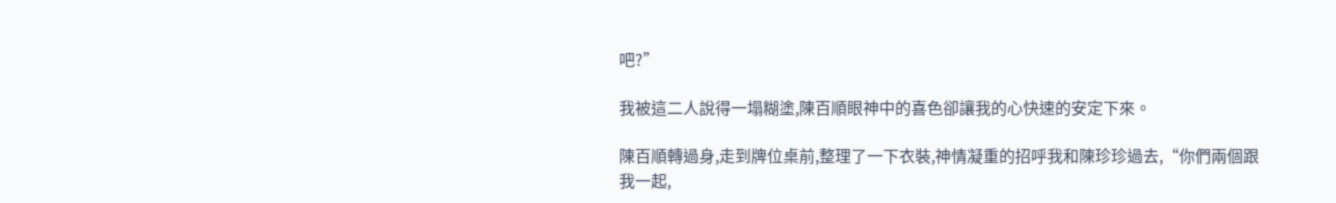吧?”

我被這二人說得一塌糊塗,陳百順眼神中的喜色卻讓我的心快速的安定下來。

陳百順轉過身,走到牌位桌前,整理了一下衣裝,神情凝重的招呼我和陳珍珍過去,“你們兩個跟我一起,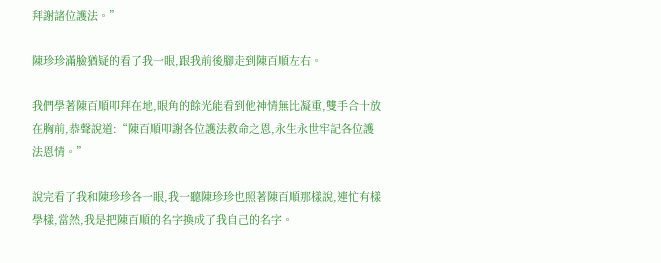拜謝諸位護法。”

陳珍珍滿臉猶疑的看了我一眼,跟我前後腳走到陳百順左右。

我們學著陳百順叩拜在地,眼角的餘光能看到他神情無比凝重,雙手合十放在胸前,恭聲說道:“陳百順叩謝各位護法救命之恩,永生永世牢記各位護法恩情。”

說完看了我和陳珍珍各一眼,我一聽陳珍珍也照著陳百順那樣說,連忙有樣學樣,當然,我是把陳百順的名字換成了我自己的名字。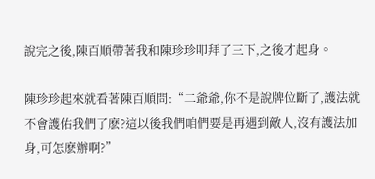說完之後,陳百順帶著我和陳珍珍叩拜了三下,之後才起身。

陳珍珍起來就看著陳百順問:“二爺爺,你不是說牌位斷了,護法就不會護佑我們了麽?這以後我們咱們要是再遇到敵人,沒有護法加身,可怎麽辦啊?”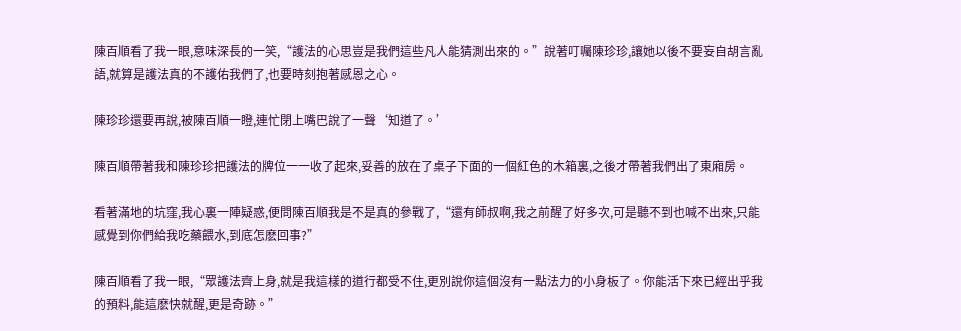陳百順看了我一眼,意味深長的一笑,“護法的心思豈是我們這些凡人能猜測出來的。”說著叮囑陳珍珍,讓她以後不要妄自胡言亂語,就算是護法真的不護佑我們了,也要時刻抱著感恩之心。

陳珍珍還要再說,被陳百順一瞪,連忙閉上嘴巴說了一聲‘知道了。’

陳百順帶著我和陳珍珍把護法的牌位一一收了起來,妥善的放在了桌子下面的一個紅色的木箱裏,之後才帶著我們出了東廂房。

看著滿地的坑窪,我心裏一陣疑惑,便問陳百順我是不是真的參戰了,“還有師叔啊,我之前醒了好多次,可是聽不到也喊不出來,只能感覺到你們給我吃藥餵水,到底怎麽回事?”

陳百順看了我一眼,“眾護法齊上身,就是我這樣的道行都受不住,更別說你這個沒有一點法力的小身板了。你能活下來已經出乎我的預料,能這麽快就醒,更是奇跡。”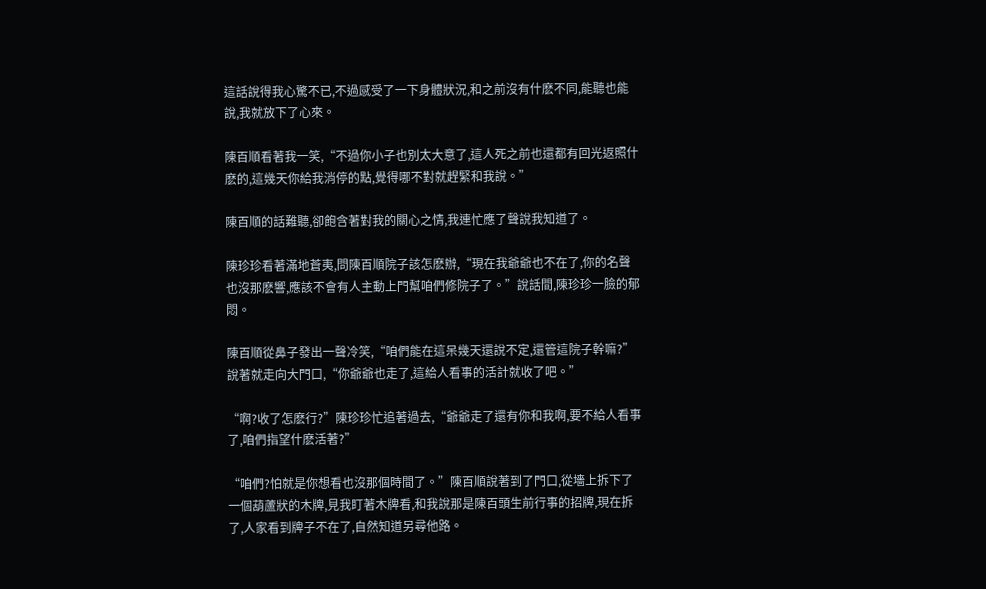這話說得我心驚不已,不過感受了一下身體狀況,和之前沒有什麽不同,能聽也能說,我就放下了心來。

陳百順看著我一笑,“不過你小子也別太大意了,這人死之前也還都有回光返照什麽的,這幾天你給我消停的點,覺得哪不對就趕緊和我說。”

陳百順的話難聽,卻飽含著對我的關心之情,我連忙應了聲說我知道了。

陳珍珍看著滿地蒼夷,問陳百順院子該怎麽辦,“現在我爺爺也不在了,你的名聲也沒那麽響,應該不會有人主動上門幫咱們修院子了。”說話間,陳珍珍一臉的郁悶。

陳百順從鼻子發出一聲冷笑,“咱們能在這呆幾天還說不定,還管這院子幹嘛?”說著就走向大門口,“你爺爺也走了,這給人看事的活計就收了吧。”

“啊?收了怎麽行?”陳珍珍忙追著過去,“爺爺走了還有你和我啊,要不給人看事了,咱們指望什麽活著?”

“咱們?怕就是你想看也沒那個時間了。”陳百順說著到了門口,從墻上拆下了一個葫蘆狀的木牌,見我盯著木牌看,和我說那是陳百頭生前行事的招牌,現在拆了,人家看到牌子不在了,自然知道另尋他路。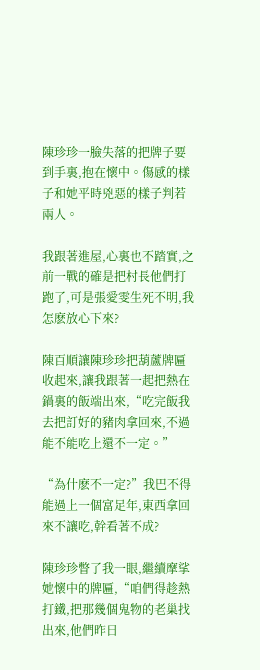陳珍珍一臉失落的把牌子要到手裏,抱在懷中。傷感的樣子和她平時兇惡的樣子判若兩人。

我跟著進屋,心裏也不踏實,之前一戰的確是把村長他們打跑了,可是張愛雯生死不明,我怎麽放心下來?

陳百順讓陳珍珍把葫蘆牌匾收起來,讓我跟著一起把熱在鍋裏的飯端出來,“吃完飯我去把訂好的豬肉拿回來,不過能不能吃上還不一定。”

“為什麽不一定?”我巴不得能過上一個富足年,東西拿回來不讓吃,幹看著不成?

陳珍珍瞥了我一眼,繼續摩挲她懷中的牌匾,“咱們得趁熱打鐵,把那幾個鬼物的老巢找出來,他們昨日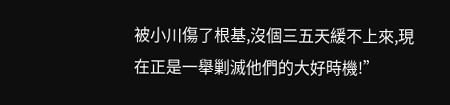被小川傷了根基,沒個三五天緩不上來,現在正是一舉剿滅他們的大好時機!”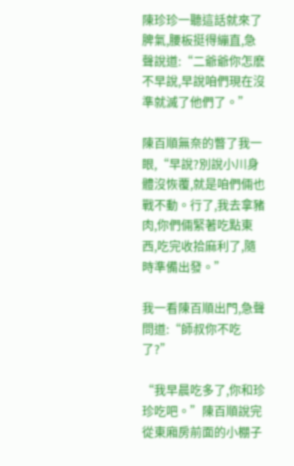陳珍珍一聽這話就來了脾氣,腰板挺得繃直,急聲說道:“二爺爺你怎麽不早說,早說咱們現在沒準就滅了他們了。”

陳百順無奈的瞥了我一眼,“早說?別說小川身體沒恢覆,就是咱們倆也戰不動。行了,我去拿豬肉,你們倆緊著吃點東西,吃完收拾麻利了,隨時準備出發。”

我一看陳百順出門,急聲問道:“師叔你不吃了?”

“我早晨吃多了,你和珍珍吃吧。”陳百順說完從東廂房前面的小棚子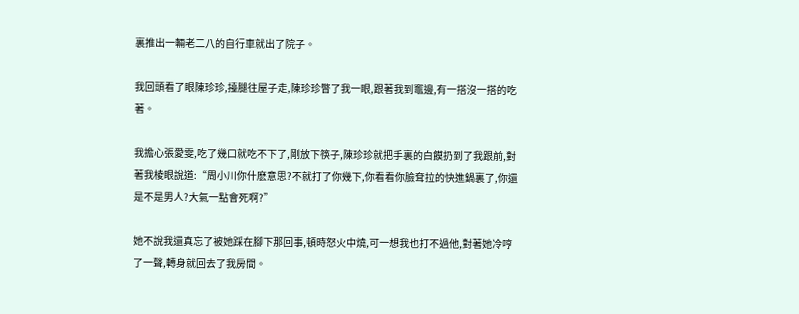裏推出一輛老二八的自行車就出了院子。

我回頭看了眼陳珍珍,擡腿往屋子走,陳珍珍瞥了我一眼,跟著我到竈邊,有一搭沒一搭的吃著。

我擔心張愛雯,吃了幾口就吃不下了,剛放下筷子,陳珍珍就把手裏的白饃扔到了我跟前,對著我棱眼說道:“周小川你什麽意思?不就打了你幾下,你看看你臉耷拉的快進鍋裏了,你還是不是男人?大氣一點會死啊?”

她不說我還真忘了被她踩在腳下那回事,頓時怒火中燒,可一想我也打不過他,對著她冷哼了一聲,轉身就回去了我房間。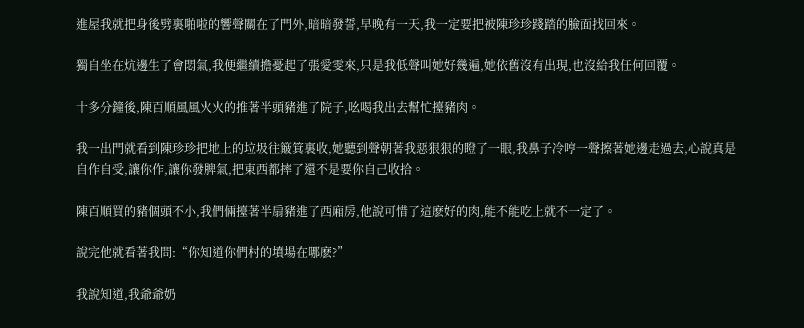進屋我就把身後劈裏啪啦的響聲關在了門外,暗暗發誓,早晚有一天,我一定要把被陳珍珍踐踏的臉面找回來。

獨自坐在炕邊生了會悶氣,我便繼續擔憂起了張愛雯來,只是我低聲叫她好幾遍,她依舊沒有出現,也沒給我任何回覆。

十多分鐘後,陳百順風風火火的推著半頭豬進了院子,吆喝我出去幫忙擡豬肉。

我一出門就看到陳珍珍把地上的垃圾往簸箕裏收,她聽到聲朝著我惡狠狠的瞪了一眼,我鼻子冷哼一聲擦著她邊走過去,心說真是自作自受,讓你作,讓你發脾氣,把東西都摔了還不是要你自己收拾。

陳百順買的豬個頭不小,我們倆擡著半扇豬進了西廂房,他說可惜了這麽好的肉,能不能吃上就不一定了。

說完他就看著我問:“你知道你們村的墳場在哪麽?”

我說知道,我爺爺奶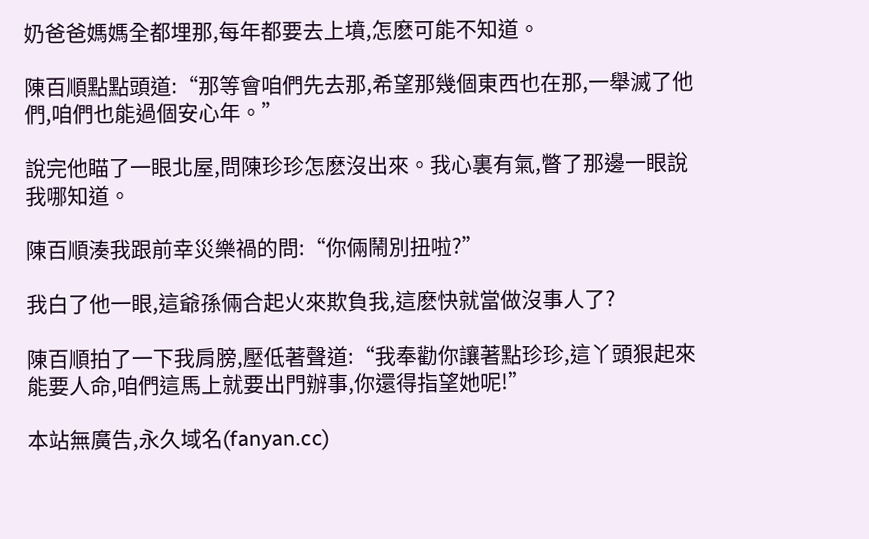奶爸爸媽媽全都埋那,每年都要去上墳,怎麽可能不知道。

陳百順點點頭道:“那等會咱們先去那,希望那幾個東西也在那,一舉滅了他們,咱們也能過個安心年。”

說完他瞄了一眼北屋,問陳珍珍怎麽沒出來。我心裏有氣,瞥了那邊一眼說我哪知道。

陳百順湊我跟前幸災樂禍的問:“你倆鬧別扭啦?”

我白了他一眼,這爺孫倆合起火來欺負我,這麽快就當做沒事人了?

陳百順拍了一下我肩膀,壓低著聲道:“我奉勸你讓著點珍珍,這丫頭狠起來能要人命,咱們這馬上就要出門辦事,你還得指望她呢!”

本站無廣告,永久域名(fanyan.cc)